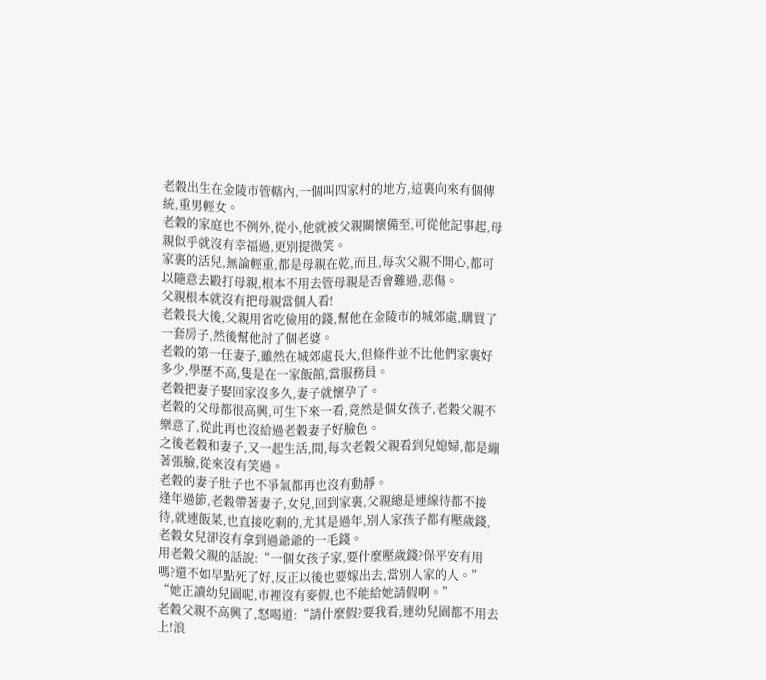老穀出生在金陵市管轄內,一個叫四家村的地方,這裏向來有個傳統,重男輕女。
老穀的家庭也不例外,從小,他就被父親關懷備至,可從他記事起,母親似乎就沒有幸福過,更別提微笑。
家裏的活兒,無論輕重,都是母親在乾,而且,每次父親不開心,都可以隨意去毆打母親,根本不用去管母親是否會難過,悲傷。
父親根本就沒有把母親當個人看!
老穀長大後,父親用省吃儉用的錢,幫他在金陵市的城郊處,購買了一套房子,然後幫他討了個老婆。
老穀的第一任妻子,雖然在城郊處長大,但條件並不比他們家裏好多少,學歷不高,隻是在一家飯館,當服務員。
老穀把妻子娶回家沒多久,妻子就懷孕了。
老穀的父母都很高興,可生下來一看,竟然是個女孩子,老穀父親不樂意了,從此再也沒給過老穀妻子好臉色。
之後老穀和妻子,又一起生活,間,每次老穀父親看到兒媳婦,都是繃著張臉,從來沒有笑過。
老穀的妻子肚子也不爭氣都再也沒有動靜。
逢年過節,老穀帶著妻子,女兒,回到家裏,父親總是連線待都不接待,就連飯菜,也直接吃剩的,尤其是過年,別人家孩子都有壓歲錢,老穀女兒卻沒有拿到過爺爺的一毛錢。
用老穀父親的話說:“一個女孩子家,要什麼壓歲錢?保平安有用嗎?還不如早點死了好,反正以後也要嫁出去,當別人家的人。”
“她正讀幼兒園呢,市裡沒有麥假,也不能給她請假啊。”
老穀父親不高興了,怒喝道:“請什麼假?要我看,連幼兒園都不用去上!浪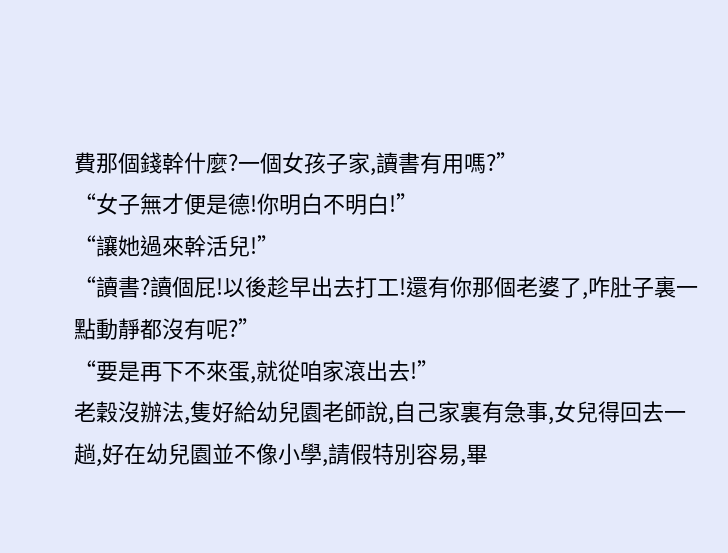費那個錢幹什麼?一個女孩子家,讀書有用嗎?”
“女子無才便是德!你明白不明白!”
“讓她過來幹活兒!”
“讀書?讀個屁!以後趁早出去打工!還有你那個老婆了,咋肚子裏一點動靜都沒有呢?”
“要是再下不來蛋,就從咱家滾出去!”
老穀沒辦法,隻好給幼兒園老師說,自己家裏有急事,女兒得回去一趟,好在幼兒園並不像小學,請假特別容易,畢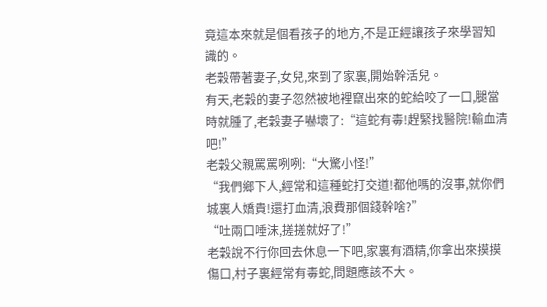竟這本來就是個看孩子的地方,不是正經讓孩子來學習知識的。
老穀帶著妻子,女兒,來到了家裏,開始幹活兒。
有天,老穀的妻子忽然被地裡竄出來的蛇給咬了一口,腿當時就腫了,老穀妻子嚇壞了:“這蛇有毒!趕緊找醫院!輸血清吧!”
老穀父親罵罵咧咧:“大驚小怪!”
“我們鄉下人,經常和這種蛇打交道!都他嗎的沒事,就你們城裏人嬌貴!還打血清,浪費那個錢幹啥?”
“吐兩口唾沫,搓搓就好了!”
老穀說不行你回去休息一下吧,家裏有酒精,你拿出來摸摸傷口,村子裏經常有毒蛇,問題應該不大。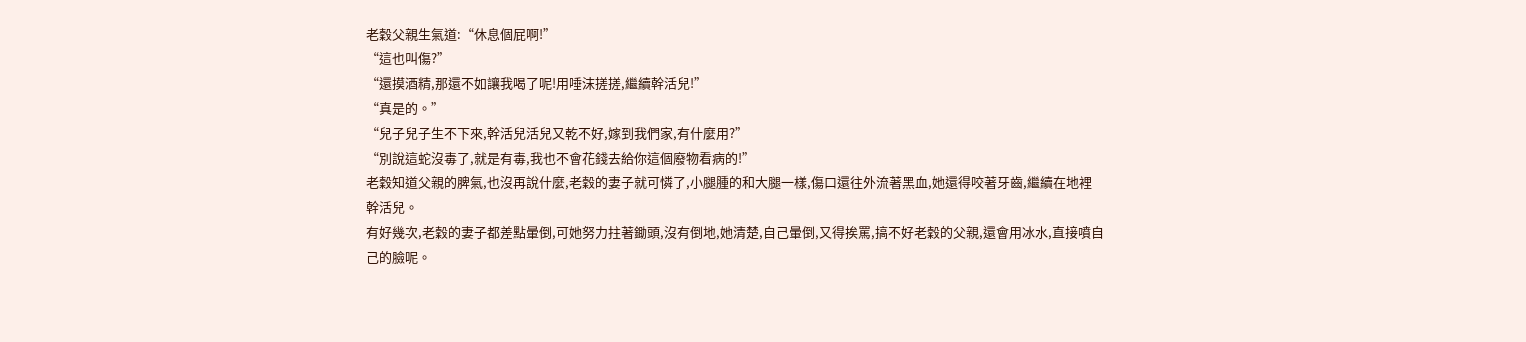老穀父親生氣道:“休息個屁啊!”
“這也叫傷?”
“還摸酒精,那還不如讓我喝了呢!用唾沫搓搓,繼續幹活兒!”
“真是的。”
“兒子兒子生不下來,幹活兒活兒又乾不好,嫁到我們家,有什麼用?”
“別說這蛇沒毒了,就是有毒,我也不會花錢去給你這個廢物看病的!”
老穀知道父親的脾氣,也沒再說什麼,老穀的妻子就可憐了,小腿腫的和大腿一樣,傷口還往外流著黑血,她還得咬著牙齒,繼續在地裡幹活兒。
有好幾次,老穀的妻子都差點暈倒,可她努力拄著鋤頭,沒有倒地,她清楚,自己暈倒,又得挨罵,搞不好老穀的父親,還會用冰水,直接噴自己的臉呢。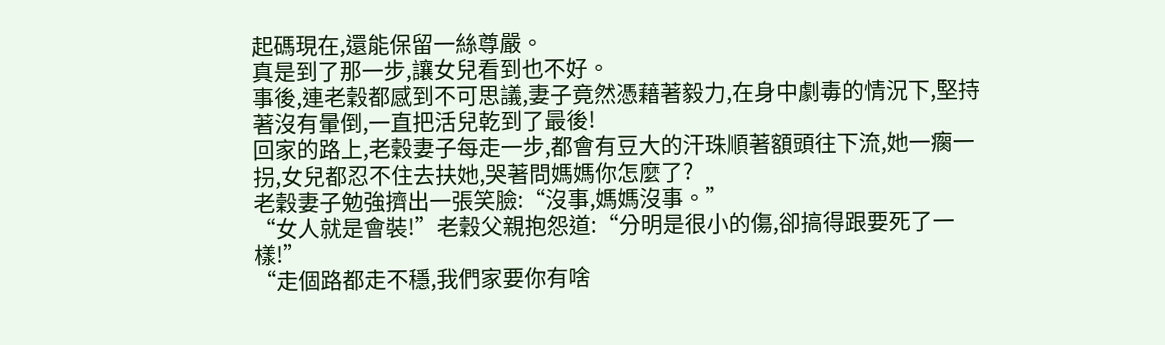起碼現在,還能保留一絲尊嚴。
真是到了那一步,讓女兒看到也不好。
事後,連老穀都感到不可思議,妻子竟然憑藉著毅力,在身中劇毒的情況下,堅持著沒有暈倒,一直把活兒乾到了最後!
回家的路上,老穀妻子每走一步,都會有豆大的汗珠順著額頭往下流,她一瘸一拐,女兒都忍不住去扶她,哭著問媽媽你怎麼了?
老穀妻子勉強擠出一張笑臉:“沒事,媽媽沒事。”
“女人就是會裝!”老穀父親抱怨道:“分明是很小的傷,卻搞得跟要死了一樣!”
“走個路都走不穩,我們家要你有啥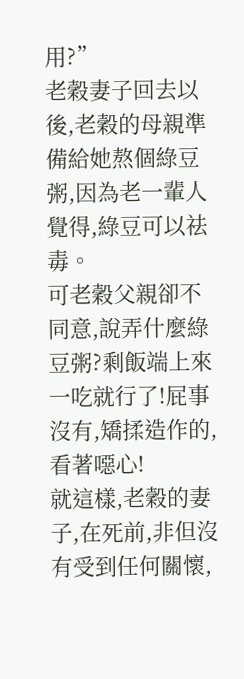用?”
老穀妻子回去以後,老穀的母親準備給她熬個綠豆粥,因為老一輩人覺得,綠豆可以祛毒。
可老穀父親卻不同意,說弄什麼綠豆粥?剩飯端上來一吃就行了!屁事沒有,矯揉造作的,看著噁心!
就這樣,老穀的妻子,在死前,非但沒有受到任何關懷,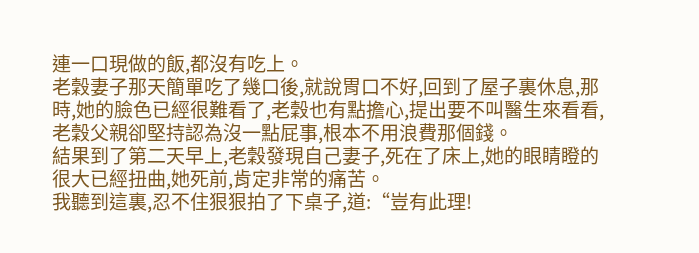連一口現做的飯,都沒有吃上。
老穀妻子那天簡單吃了幾口後,就說胃口不好,回到了屋子裏休息,那時,她的臉色已經很難看了,老穀也有點擔心,提出要不叫醫生來看看,老穀父親卻堅持認為沒一點屁事,根本不用浪費那個錢。
結果到了第二天早上,老穀發現自己妻子,死在了床上,她的眼睛瞪的很大已經扭曲,她死前,肯定非常的痛苦。
我聽到這裏,忍不住狠狠拍了下桌子,道:“豈有此理!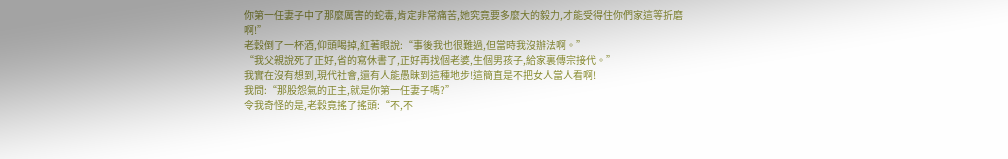你第一任妻子中了那麼厲害的蛇毒,肯定非常痛苦,她究竟要多麼大的毅力,才能受得住你們家這等折磨啊!”
老穀倒了一杯酒,仰頭喝掉,紅著眼說:“事後我也很難過,但當時我沒辦法啊。”
“我父親說死了正好,省的寫休書了,正好再找個老婆,生個男孩子,給家裏傳宗接代。”
我實在沒有想到,現代社會,還有人能愚昧到這種地步!這簡直是不把女人當人看啊!
我問:“那股怨氣的正主,就是你第一任妻子嗎?”
令我奇怪的是,老穀竟搖了搖頭:“不,不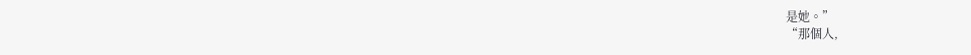是她。”
“那個人,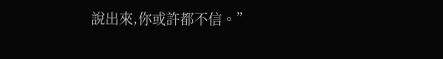說出來,你或許都不信。”